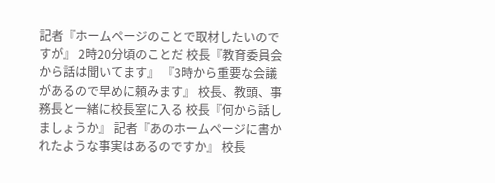記者『ホームページのことで取材したいのですが』 2時20分頃のことだ 校長『教育委員会から話は聞いてます』 『3時から重要な会議があるので早めに頼みます』 校長、教頭、事務長と一緒に校長室に入る 校長『何から話しましょうか』 記者『あのホームページに書かれたような事実はあるのですか』 校長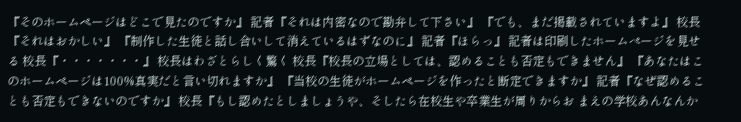『そのホームページはどこで見たのですか』 記者『それは内密なので勘弁して下さい』 『でも、まだ掲載されていますよ』 校長『それはおかしい』 『制作した生徒と話し合いして消えているはずなのに』 記者『ほらっ』 記者は印刷したホームぺージを見せる 校長『・・・・・・・』 校長はわざとらしく驚く 校長『校長の立場としては、認めることも否定もできません』 『あなたはこのホームページは100%真実だと言い切れますか』 『当校の生徒がホームページを作ったと断定できますか』 記者『なぜ認めることも否定もできないのですか』 校長『もし認めたとしましょうや、そしたら在校生や卒業生が周りからお まえの学校あんなんか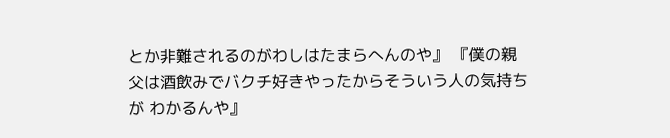とか非難されるのがわしはたまらへんのや』 『僕の親父は酒飲みでバクチ好きやったからそういう人の気持ちが わかるんや』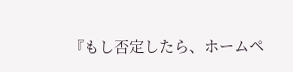『もし否定したら、ホームペ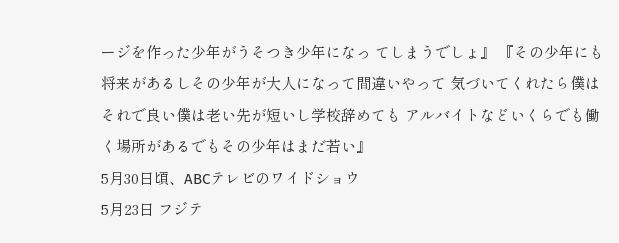ージを作った少年がうそつき少年になっ てしまうでしょ』 『その少年にも将来があるしその少年が大人になって間違いやって 気づいてくれたら僕はそれで良い僕は老い先が短いし学校辞めても アルバイトなどいくらでも働く場所があるでもその少年はまだ若い』
5月30日頃、ABCテレビのワイドショウ
5月23日 フジテ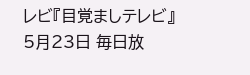レビ『目覚ましテレビ』
5月23日 毎日放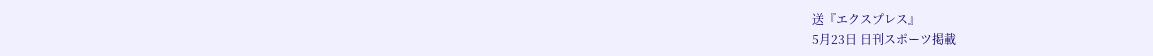送『エクスプレス』
5月23日 日刊スポーツ掲載